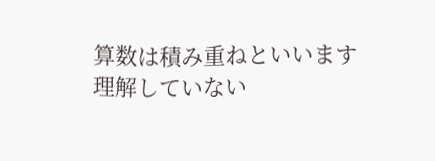算数は積み重ねといいます
理解していない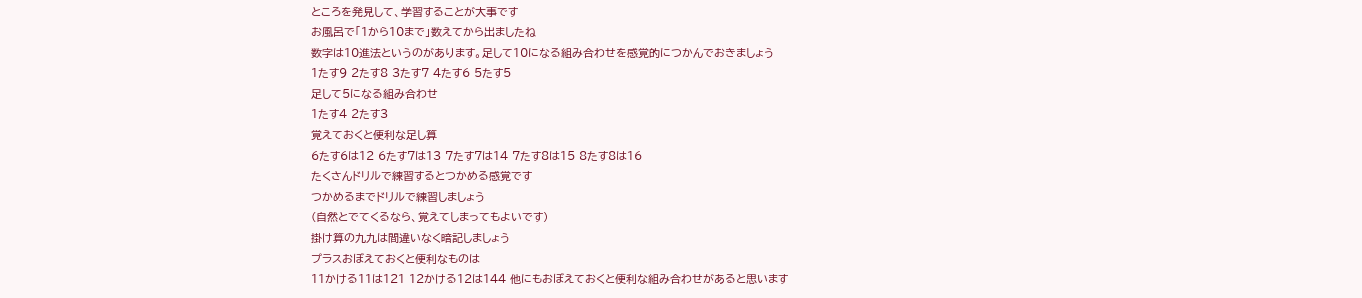ところを発見して、学習することが大事です
お風呂で「1から10まで」数えてから出ましたね
数字は10進法というのがあります。足して10になる組み合わせを感覚的につかんでおきましょう
1たす9 2たす8 3たす7 4たす6 5たす5
足して5になる組み合わせ
1たす4 2たす3
覚えておくと便利な足し算
6たす6は12 6たす7は13 7たす7は14 7たす8は15 8たす8は16
たくさんドリルで練習するとつかめる感覚です
つかめるまでドリルで練習しましょう
(自然とでてくるなら、覚えてしまってもよいです)
掛け算の九九は間違いなく暗記しましょう
プラスおぼえておくと便利なものは
11かける11は121 12かける12は144 他にもおぼえておくと便利な組み合わせがあると思います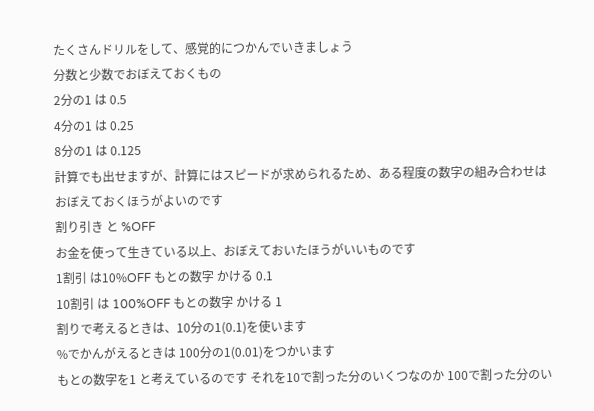たくさんドリルをして、感覚的につかんでいきましょう
分数と少数でおぼえておくもの
2分の1 は 0.5
4分の1 は 0.25
8分の1 は 0.125
計算でも出せますが、計算にはスピードが求められるため、ある程度の数字の組み合わせはおぼえておくほうがよいのです
割り引き と %OFF
お金を使って生きている以上、おぼえておいたほうがいいものです
1割引 は10%OFF もとの数字 かける 0.1
10割引 は 100%OFF もとの数字 かける 1
割りで考えるときは、10分の1(0.1)を使います
%でかんがえるときは 100分の1(0.01)をつかいます
もとの数字を1 と考えているのです それを10で割った分のいくつなのか 100で割った分のい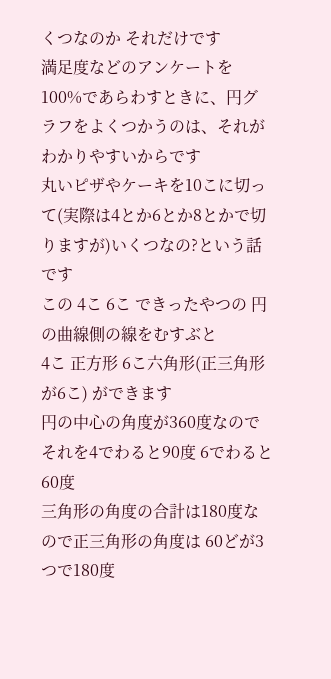くつなのか それだけです
満足度などのアンケートを100%であらわすときに、円グラフをよくつかうのは、それがわかりやすいからです
丸いピザやケーキを10こに切って(実際は4とか6とか8とかで切りますが)いくつなの?という話です
この 4こ 6こ できったやつの 円の曲線側の線をむすぶと
4こ 正方形 6こ六角形(正三角形が6こ) ができます
円の中心の角度が360度なので それを4でわると90度 6でわると60度
三角形の角度の合計は180度なので正三角形の角度は 60どが3つで180度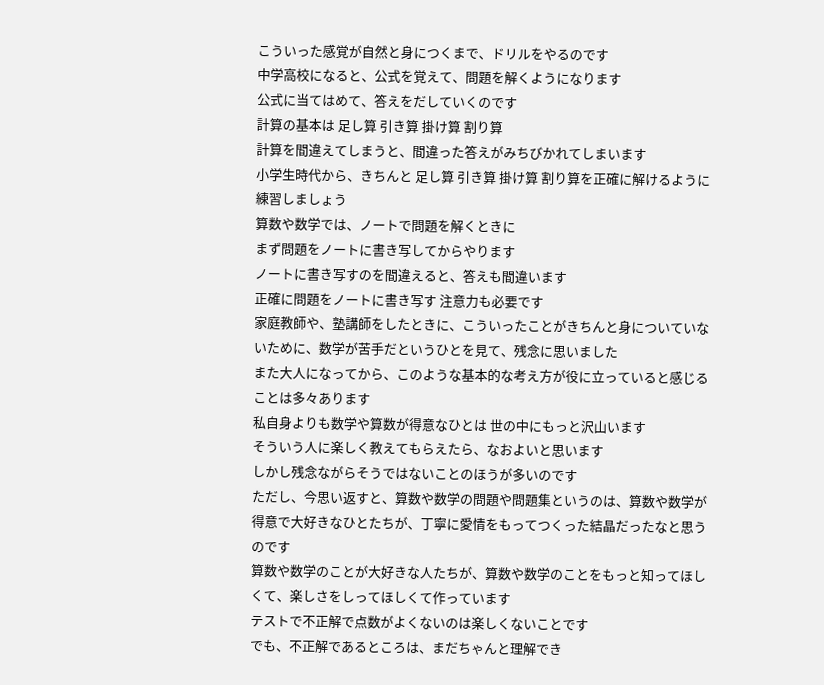こういった感覚が自然と身につくまで、ドリルをやるのです
中学高校になると、公式を覚えて、問題を解くようになります
公式に当てはめて、答えをだしていくのです
計算の基本は 足し算 引き算 掛け算 割り算
計算を間違えてしまうと、間違った答えがみちびかれてしまいます
小学生時代から、きちんと 足し算 引き算 掛け算 割り算を正確に解けるように練習しましょう
算数や数学では、ノートで問題を解くときに
まず問題をノートに書き写してからやります
ノートに書き写すのを間違えると、答えも間違います
正確に問題をノートに書き写す 注意力も必要です
家庭教師や、塾講師をしたときに、こういったことがきちんと身についていないために、数学が苦手だというひとを見て、残念に思いました
また大人になってから、このような基本的な考え方が役に立っていると感じることは多々あります
私自身よりも数学や算数が得意なひとは 世の中にもっと沢山います
そういう人に楽しく教えてもらえたら、なおよいと思います
しかし残念ながらそうではないことのほうが多いのです
ただし、今思い返すと、算数や数学の問題や問題集というのは、算数や数学が得意で大好きなひとたちが、丁寧に愛情をもってつくった結晶だったなと思うのです
算数や数学のことが大好きな人たちが、算数や数学のことをもっと知ってほしくて、楽しさをしってほしくて作っています
テストで不正解で点数がよくないのは楽しくないことです
でも、不正解であるところは、まだちゃんと理解でき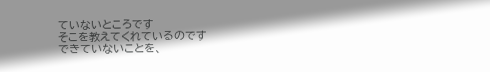ていないところです
そこを教えてくれているのです
できていないことを、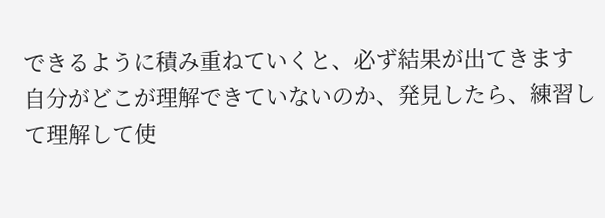できるように積み重ねていくと、必ず結果が出てきます
自分がどこが理解できていないのか、発見したら、練習して理解して使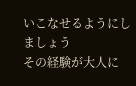いこなせるようにしましょう
その経験が大人に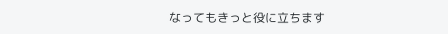なってもきっと役に立ちます